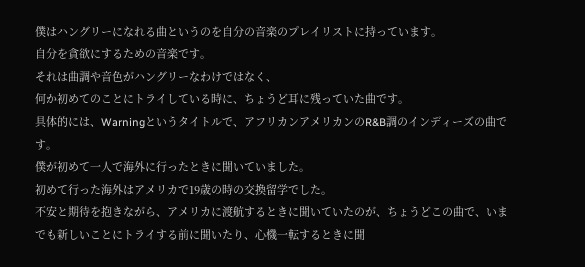僕はハングリーになれる曲というのを自分の音楽のプレイリストに持っています。
自分を貪欲にするための音楽です。
それは曲調や音色がハングリーなわけではなく、
何か初めてのことにトライしている時に、ちょうど耳に残っていた曲です。
具体的には、Warningというタイトルで、アフリカンアメリカンのR&B調のインディーズの曲です。
僕が初めて一人で海外に行ったときに聞いていました。
初めて行った海外はアメリカで19歳の時の交換留学でした。
不安と期待を抱きながら、アメリカに渡航するときに聞いていたのが、ちょうどこの曲で、いまでも新しいことにトライする前に聞いたり、心機一転するときに聞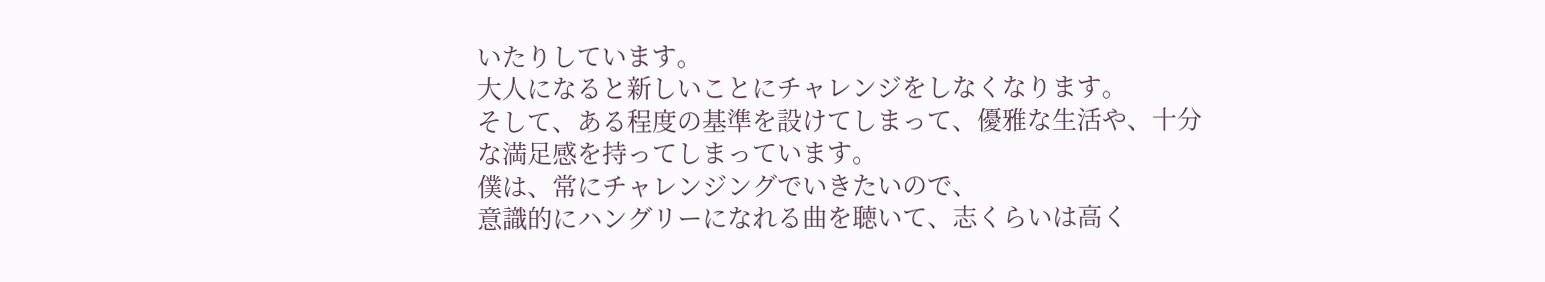いたりしています。
大人になると新しいことにチャレンジをしなくなります。
そして、ある程度の基準を設けてしまって、優雅な生活や、十分な満足感を持ってしまっています。
僕は、常にチャレンジングでいきたいので、
意識的にハングリーになれる曲を聴いて、志くらいは高く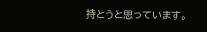持とうと思っています。